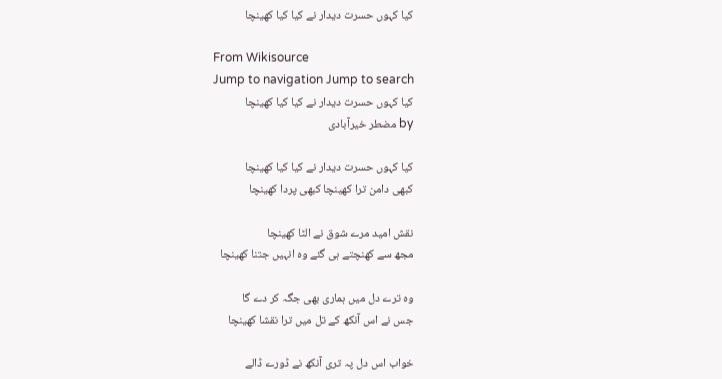کیا کہوں حسرت دیدار نے کیا کیا کھینچا

From Wikisource
Jump to navigation Jump to search
کیا کہوں حسرت دیدار نے کیا کیا کھینچا
by مضطر خیرآبادی

کیا کہوں حسرت دیدار نے کیا کیا کھینچا
کبھی دامن ترا کھینچا کبھی پردا کھینچا

نقش امید مرے شوق نے الٹا کھینچا
مجھ سے کھنچتے ہی گئے وہ انہیں جتنا کھینچا

وہ ترے دل میں ہماری بھی جگہ کر دے گا
جس نے اس آنکھ کے تل میں ترا نقشا کھینچا

خواب اس دل پہ تری آنکھ نے ڈورے ڈالے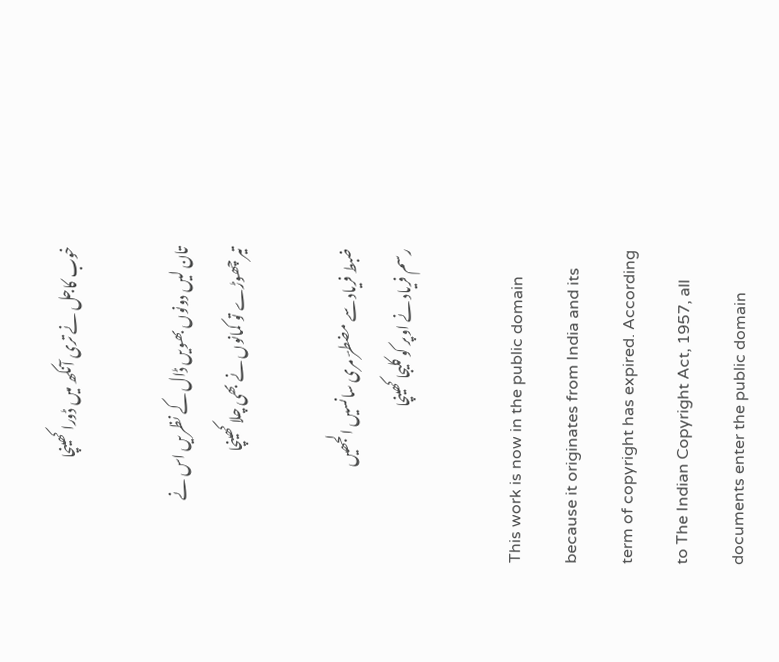خوب کاجل نے تری آنکھ میں ڈورا کھینچا

تان لیں دونوں بھویں ڈال کے نظریں اس نے
تیر چھوڑے تو کمانوں نے بھی چلا کھینچا

ضبط فریاد سے مضطرؔ مری سانسیں الجھیں
رسم فریاد نے اوپر کو کلیجا کھینچا

This work is now in the public domain because it originates from India and its term of copyright has expired. According to The Indian Copyright Act, 1957, all documents enter the public domain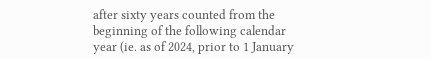after sixty years counted from the beginning of the following calendar year (ie. as of 2024, prior to 1 January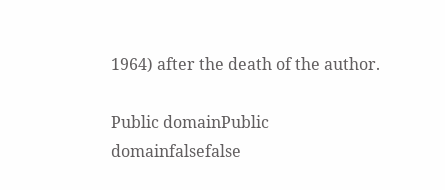1964) after the death of the author.

Public domainPublic domainfalsefalse